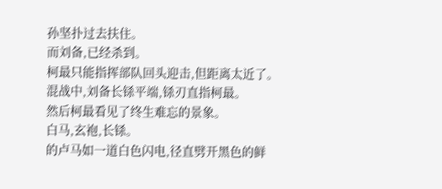孙坚扑过去扶住。
而刘备,已经杀到。
柯最只能指挥部队回头迎击,但距离太近了。
混战中,刘备长铩平端,铩刃直指柯最。
然后柯最看见了终生难忘的景象。
白马,玄袍,长铩。
的卢马如一道白色闪电,径直劈开黑色的鲜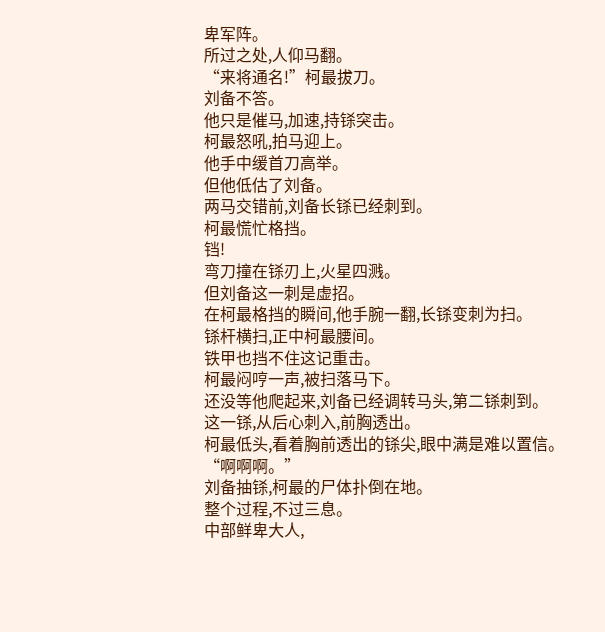卑军阵。
所过之处,人仰马翻。
“来将通名!”柯最拔刀。
刘备不答。
他只是催马,加速,持铩突击。
柯最怒吼,拍马迎上。
他手中缓首刀高举。
但他低估了刘备。
两马交错前,刘备长铩已经刺到。
柯最慌忙格挡。
铛!
弯刀撞在铩刃上,火星四溅。
但刘备这一刺是虚招。
在柯最格挡的瞬间,他手腕一翻,长铩变刺为扫。
铩杆横扫,正中柯最腰间。
铁甲也挡不住这记重击。
柯最闷哼一声,被扫落马下。
还没等他爬起来,刘备已经调转马头,第二铩刺到。
这一铩,从后心刺入,前胸透出。
柯最低头,看着胸前透出的铩尖,眼中满是难以置信。
“啊啊啊。”
刘备抽铩,柯最的尸体扑倒在地。
整个过程,不过三息。
中部鲜卑大人,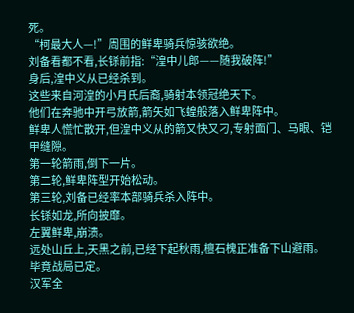死。
“柯最大人—!”周围的鲜卑骑兵惊骇欲绝。
刘备看都不看,长铩前指:“湟中儿郎——随我破阵!”
身后,湟中义从已经杀到。
这些来自河湟的小月氏后裔,骑射本领冠绝天下。
他们在奔驰中开弓放箭,箭矢如飞蝗般落入鲜卑阵中。
鲜卑人慌忙散开,但湟中义从的箭又快又刁,专射面门、马眼、铠甲缝隙。
第一轮箭雨,倒下一片。
第二轮,鲜卑阵型开始松动。
第三轮,刘备已经率本部骑兵杀入阵中。
长铩如龙,所向披靡。
左翼鲜卑,崩溃。
远处山丘上,天黑之前,已经下起秋雨,檀石槐正准备下山避雨。
毕竟战局已定。
汉军全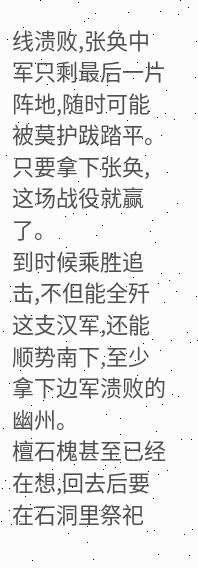线溃败,张奂中军只剩最后一片阵地,随时可能被莫护跋踏平。
只要拿下张奂,这场战役就赢了。
到时候乘胜追击,不但能全歼这支汉军,还能顺势南下,至少拿下边军溃败的幽州。
檀石槐甚至已经在想,回去后要在石洞里祭祀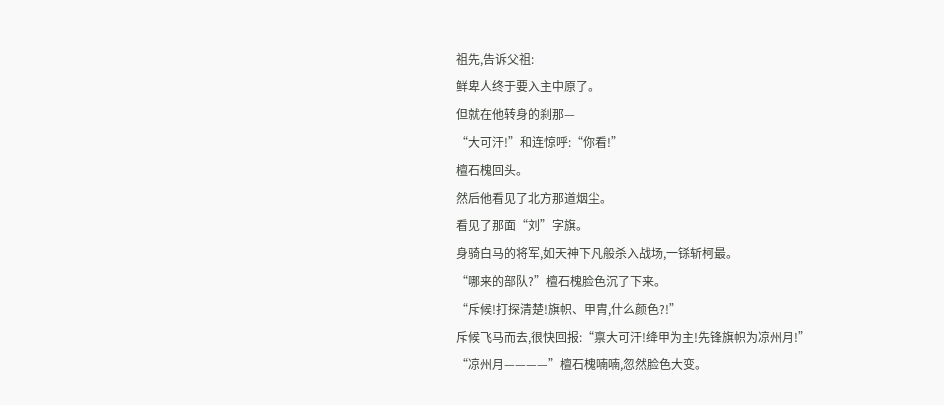祖先,告诉父祖:
鲜卑人终于要入主中原了。
但就在他转身的刹那—
“大可汗!”和连惊呼:“你看!”
檀石槐回头。
然后他看见了北方那道烟尘。
看见了那面“刘”字旗。
身骑白马的将军,如天神下凡般杀入战场,一铩斩柯最。
“哪来的部队?”檀石槐脸色沉了下来。
“斥候!打探清楚!旗帜、甲胄,什么颜色?!”
斥候飞马而去,很快回报:“禀大可汗!绛甲为主!先锋旗帜为凉州月!”
“凉州月————”檀石槐喃喃,忽然脸色大变。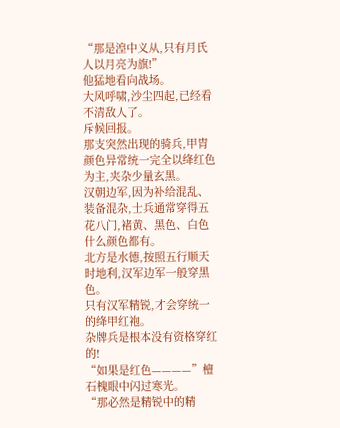“那是湟中义从,只有月氏人以月亮为旗!”
他猛地看向战场。
大风呼啸,沙尘四起,已经看不清敌人了。
斥候回报。
那支突然出现的骑兵,甲胄颜色异常统一完全以绛红色为主,夹杂少量玄黑。
汉朝边军,因为补给混乱、装备混杂,士兵通常穿得五花八门,褚黄、黑色、白色什么颜色都有。
北方是水德,按照五行顺天时地利,汉军边军一般穿黑色。
只有汉军精锐,才会穿统一的绛甲红袍。
杂牌兵是根本没有资格穿红的!
“如果是红色————”檀石槐眼中闪过寒光。
“那必然是精锐中的精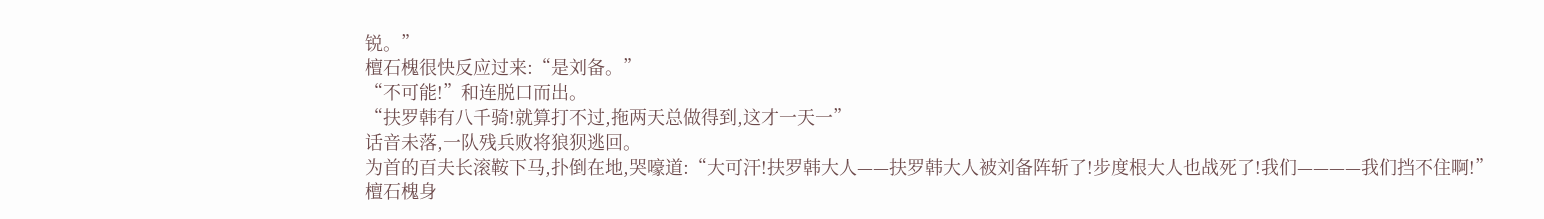锐。”
檀石槐很快反应过来:“是刘备。”
“不可能!”和连脱口而出。
“扶罗韩有八千骑!就算打不过,拖两天总做得到,这才一天一”
话音未落,一队残兵败将狼狈逃回。
为首的百夫长滚鞍下马,扑倒在地,哭嚎道:“大可汗!扶罗韩大人——扶罗韩大人被刘备阵斩了!步度根大人也战死了!我们————我们挡不住啊!”
檀石槐身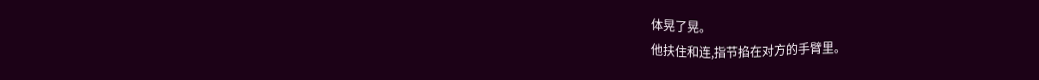体晃了晃。
他扶住和连,指节掐在对方的手臂里。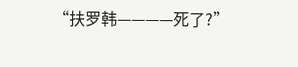“扶罗韩————死了?”